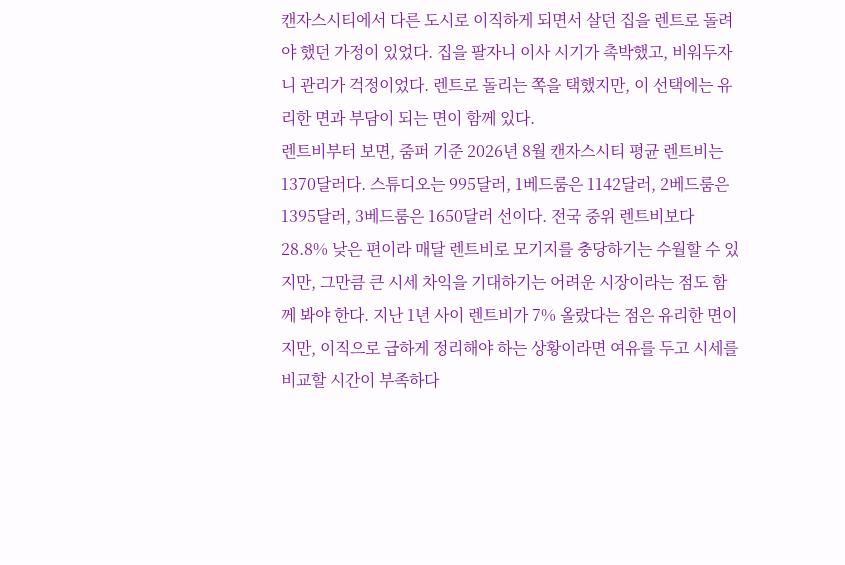캔자스시티에서 다른 도시로 이직하게 되면서 살던 집을 렌트로 돌려야 했던 가정이 있었다. 집을 팔자니 이사 시기가 촉박했고, 비워두자니 관리가 걱정이었다. 렌트로 돌리는 쪽을 택했지만, 이 선택에는 유리한 면과 부담이 되는 면이 함께 있다.
렌트비부터 보면, 줌퍼 기준 2026년 8월 캔자스시티 평균 렌트비는 1370달러다. 스튜디오는 995달러, 1베드룸은 1142달러, 2베드룸은 1395달러, 3베드룸은 1650달러 선이다. 전국 중위 렌트비보다 28.8% 낮은 편이라 매달 렌트비로 모기지를 충당하기는 수월할 수 있지만, 그만큼 큰 시세 차익을 기대하기는 어려운 시장이라는 점도 함께 봐야 한다. 지난 1년 사이 렌트비가 7% 올랐다는 점은 유리한 면이지만, 이직으로 급하게 정리해야 하는 상황이라면 여유를 두고 시세를 비교할 시간이 부족하다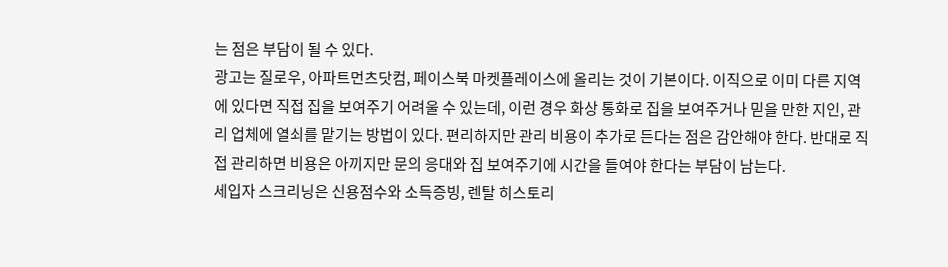는 점은 부담이 될 수 있다.
광고는 질로우, 아파트먼츠닷컴, 페이스북 마켓플레이스에 올리는 것이 기본이다. 이직으로 이미 다른 지역에 있다면 직접 집을 보여주기 어려울 수 있는데, 이런 경우 화상 통화로 집을 보여주거나 믿을 만한 지인, 관리 업체에 열쇠를 맡기는 방법이 있다. 편리하지만 관리 비용이 추가로 든다는 점은 감안해야 한다. 반대로 직접 관리하면 비용은 아끼지만 문의 응대와 집 보여주기에 시간을 들여야 한다는 부담이 남는다.
세입자 스크리닝은 신용점수와 소득증빙, 렌탈 히스토리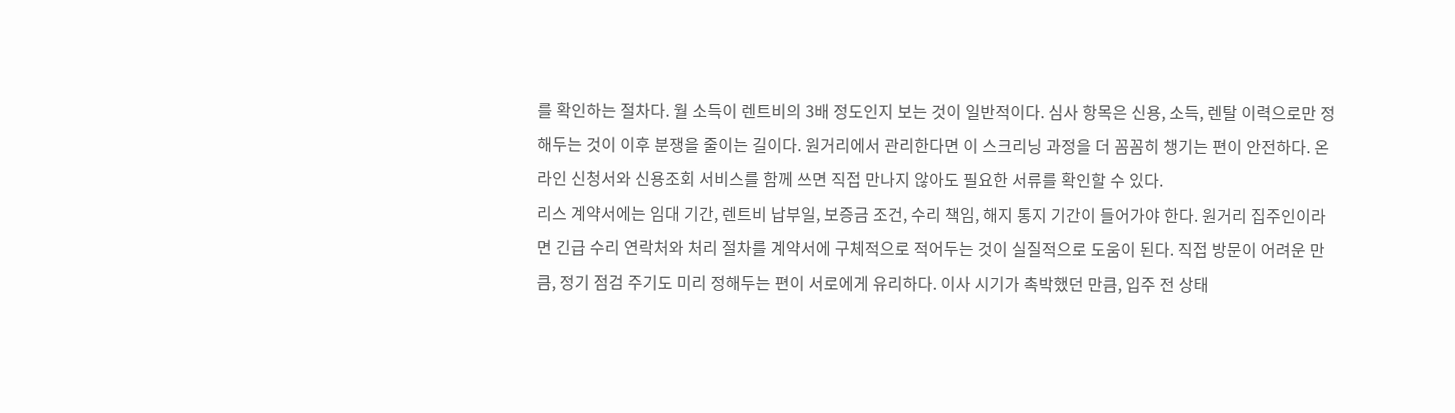를 확인하는 절차다. 월 소득이 렌트비의 3배 정도인지 보는 것이 일반적이다. 심사 항목은 신용, 소득, 렌탈 이력으로만 정해두는 것이 이후 분쟁을 줄이는 길이다. 원거리에서 관리한다면 이 스크리닝 과정을 더 꼼꼼히 챙기는 편이 안전하다. 온라인 신청서와 신용조회 서비스를 함께 쓰면 직접 만나지 않아도 필요한 서류를 확인할 수 있다.
리스 계약서에는 임대 기간, 렌트비 납부일, 보증금 조건, 수리 책임, 해지 통지 기간이 들어가야 한다. 원거리 집주인이라면 긴급 수리 연락처와 처리 절차를 계약서에 구체적으로 적어두는 것이 실질적으로 도움이 된다. 직접 방문이 어려운 만큼, 정기 점검 주기도 미리 정해두는 편이 서로에게 유리하다. 이사 시기가 촉박했던 만큼, 입주 전 상태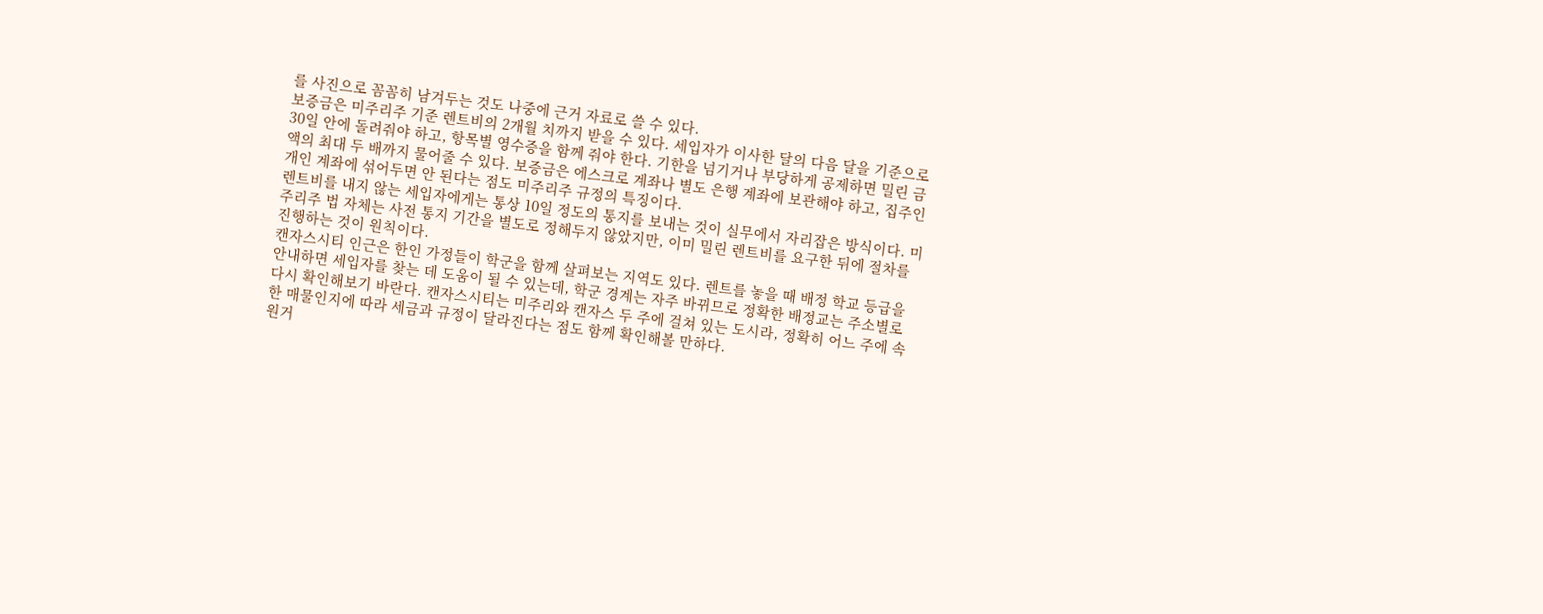를 사진으로 꼼꼼히 남겨두는 것도 나중에 근거 자료로 쓸 수 있다.
보증금은 미주리주 기준 렌트비의 2개월 치까지 받을 수 있다. 세입자가 이사한 달의 다음 달을 기준으로 30일 안에 돌려줘야 하고, 항목별 영수증을 함께 줘야 한다. 기한을 넘기거나 부당하게 공제하면 밀린 금액의 최대 두 배까지 물어줄 수 있다. 보증금은 에스크로 계좌나 별도 은행 계좌에 보관해야 하고, 집주인 개인 계좌에 섞어두면 안 된다는 점도 미주리주 규정의 특징이다.
렌트비를 내지 않는 세입자에게는 통상 10일 정도의 통지를 보내는 것이 실무에서 자리잡은 방식이다. 미주리주 법 자체는 사전 통지 기간을 별도로 정해두지 않았지만, 이미 밀린 렌트비를 요구한 뒤에 절차를 진행하는 것이 원칙이다.
캔자스시티 인근은 한인 가정들이 학군을 함께 살펴보는 지역도 있다. 렌트를 놓을 때 배정 학교 등급을 안내하면 세입자를 찾는 데 도움이 될 수 있는데, 학군 경계는 자주 바뀌므로 정확한 배정교는 주소별로 다시 확인해보기 바란다. 캔자스시티는 미주리와 캔자스 두 주에 걸쳐 있는 도시라, 정확히 어느 주에 속한 매물인지에 따라 세금과 규정이 달라진다는 점도 함께 확인해볼 만하다.
원거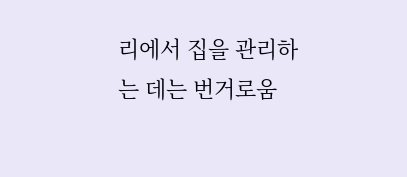리에서 집을 관리하는 데는 번거로움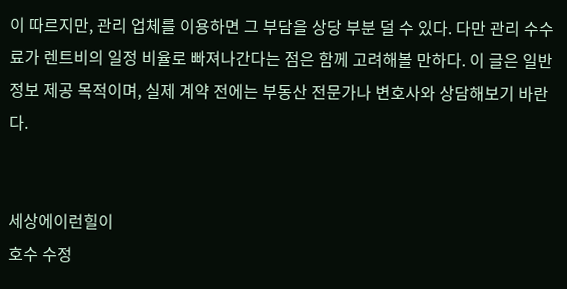이 따르지만, 관리 업체를 이용하면 그 부담을 상당 부분 덜 수 있다. 다만 관리 수수료가 렌트비의 일정 비율로 빠져나간다는 점은 함께 고려해볼 만하다. 이 글은 일반 정보 제공 목적이며, 실제 계약 전에는 부동산 전문가나 변호사와 상담해보기 바란다.


세상에이런힐이
호수 수정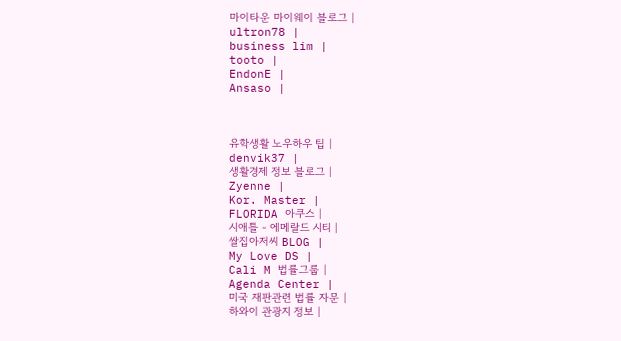마이타운 마이웨이 블로그 |
ultron78 |
business lim |
tooto |
EndonE |
Ansaso |



유학생활 노우하우 팁 |
denvik37 |
생활경제 정보 블로그 |
Zyenne |
Kor. Master |
FLORIDA 아쿠스 |
시애틀 - 에메랄드 시티 |
쌀집아저씨 BLOG |
My Love DS |
Cali M 법률그룹 |
Agenda Center |
미국 재판관련 법률 자문 |
하와이 관광지 정보 |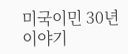미국이민 30년 이야기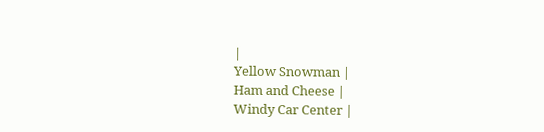|
Yellow Snowman |
Ham and Cheese |
Windy Car Center |